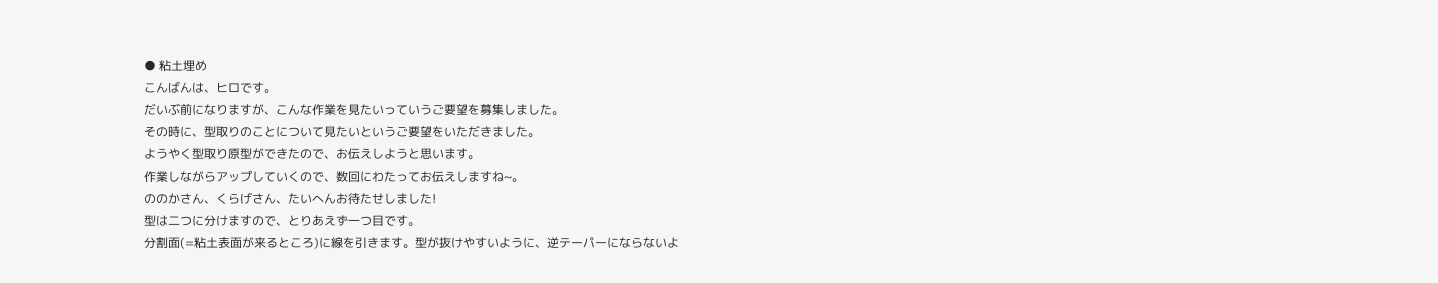● 粘土埋め
こんばんは、ヒロです。
だいぶ前になりますが、こんな作業を見たいっていうご要望を募集しました。
その時に、型取りのことについて見たいというご要望をいただきました。
ようやく型取り原型ができたので、お伝えしようと思います。
作業しながらアップしていくので、数回にわたってお伝えしますね~。
ののかさん、くらげさん、たいへんお待たせしました!
型は二つに分けますので、とりあえず一つ目です。
分割面(=粘土表面が来るところ)に線を引きます。型が抜けやすいように、逆テーパーにならないよ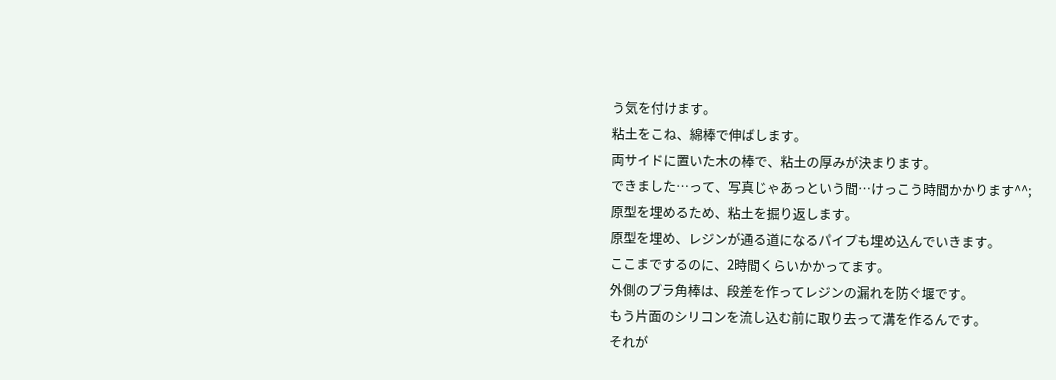う気を付けます。
粘土をこね、綿棒で伸ばします。
両サイドに置いた木の棒で、粘土の厚みが決まります。
できました…って、写真じゃあっという間…けっこう時間かかります^^;
原型を埋めるため、粘土を掘り返します。
原型を埋め、レジンが通る道になるパイプも埋め込んでいきます。
ここまでするのに、2時間くらいかかってます。
外側のプラ角棒は、段差を作ってレジンの漏れを防ぐ堰です。
もう片面のシリコンを流し込む前に取り去って溝を作るんです。
それが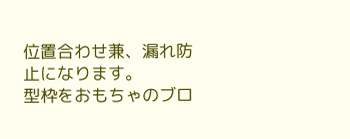位置合わせ兼、漏れ防止になります。
型枠をおもちゃのブロ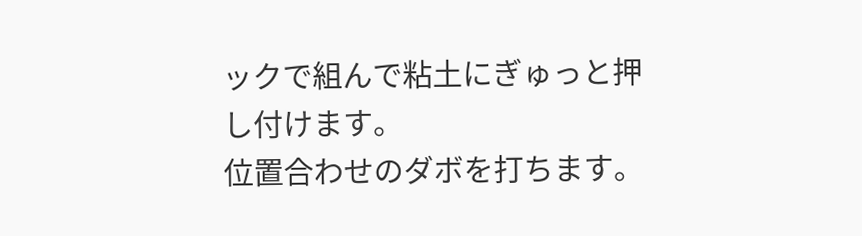ックで組んで粘土にぎゅっと押し付けます。
位置合わせのダボを打ちます。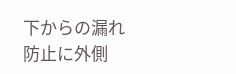下からの漏れ防止に外側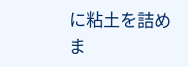に粘土を詰めま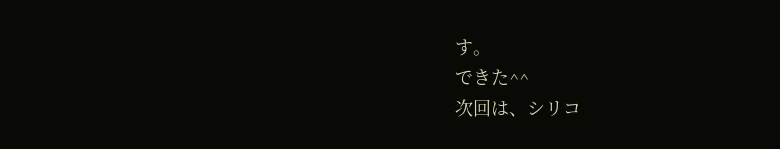す。
できた^^
次回は、シリコ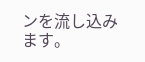ンを流し込みます。